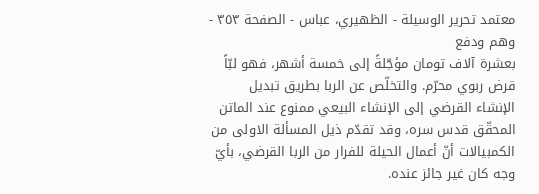معتمد تحرير الوسيلة - الظهيري، عباس - الصفحة ٣٥٣ - وهم ودفع
بعشرة آلاف تومان مؤجّلةً إلى خمسة أشهر، فهو لبّاً قرض ربوي محرّم. والتخلّص عن الربا بطريق تبديل الإنشاء القرضي إلى الإنشاء البيعي ممنوع عند الماتن المحقّق قدس سره، وقد تقدّم ذيل المسألة الاولى من الكمبيالات أنّ أعمال الحيلة للفرار من الربا القرضي، بأيّ وجه كان غير جائز عنده.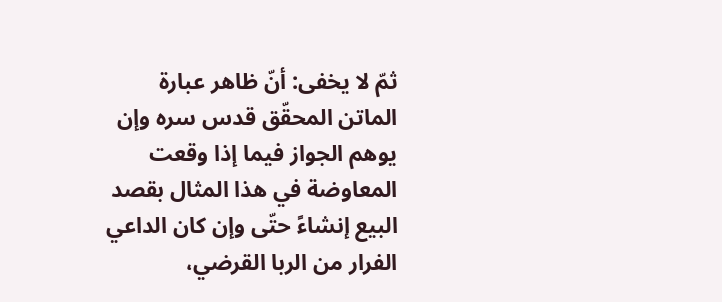ثمّ لا يخفى: أنّ ظاهر عبارة الماتن المحقّق قدس سره وإن يوهم الجواز فيما إذا وقعت المعاوضة في هذا المثال بقصد البيع إنشاءً حتّى وإن كان الداعي الفرار من الربا القرضي،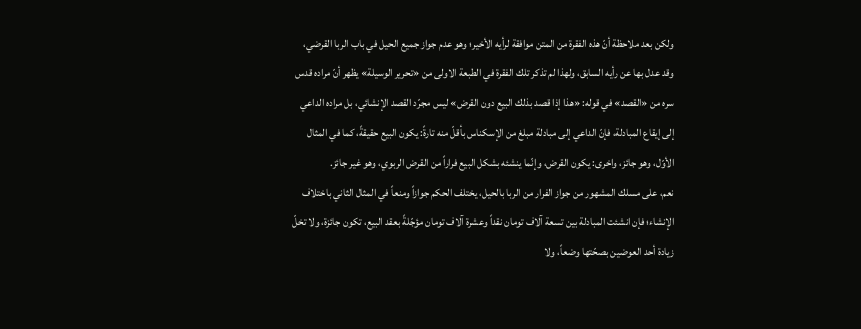ولكن بعد ملاحظة أنّ هذه الفقرة من المتن موافقة لرأيه الأخير؛ وهو عدم جواز جميع الحيل في باب الربا القرضي، وقد عدل بها عن رأيه السابق، ولهذا لم تذكر تلك الفقرة في الطبعة الاولى من «تحرير الوسيلة» يظهر أنّ مراده قدس سره من «القصد» في قوله: «هذا إذا قصد بذلك البيع دون القرض» ليس مجرّد القصد الإنشائي، بل مراده الداعي إلى إيقاع المبادلة، فإنّ الداعي إلى مبادلة مبلغ من الإسكناس بأقلّ منه تارةً: يكون البيع حقيقةً، كما في المثال الأوّل، وهو جائز، واخرى: يكون القرض، وإنّما ينشئه بشكل البيع فراراً من القرض الربوي، وهو غير جائز.
نعم، على مسلك المشهور من جواز الفرار من الربا بالحيل، يختلف الحكم جوازاً ومنعاً في المثال الثاني باختلاف الإنشاء؛ فإن انشئت المبادلة بين تسعة آلاف تومان نقداً وعشرة آلاف تومان مؤجّلةً بعقد البيع، تكون جائزة، ولا تخلّ زيادة أحد العوضين بصحّتها وضعاً، ولا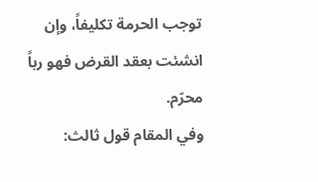توجب الحرمة تكليفاً، وإن انشئت بعقد القرض فهو رباً محرّم.
وفي المقام قول ثالث: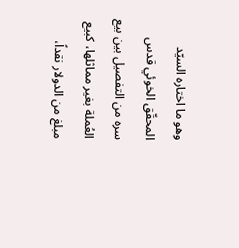وهو ما اختاره السيّد المحقّق الخوئي قدس سره من التفصيل بين بيع العُملة بغير مماثلها، كبيع مبلغ من الدولار نقداً،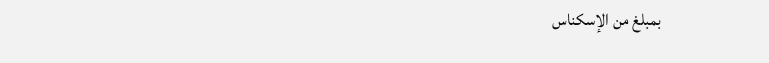بمبلغ من الإسكناس